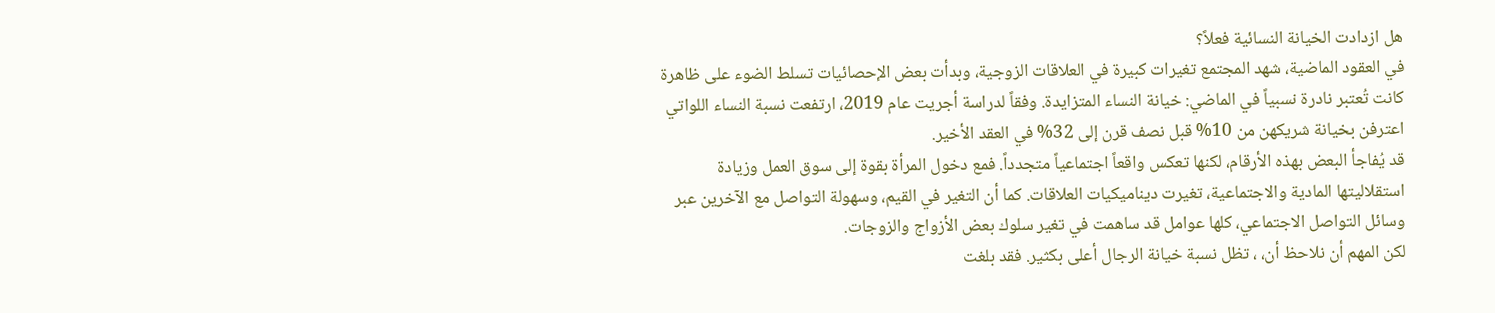هل ازدادت الخيانة النسائية فعلاً؟
في العقود الماضية، شهد المجتمع تغيرات كبيرة في العلاقات الزوجية، وبدأت بعض الإحصائيات تسلط الضوء على ظاهرة كانت تُعتبر نادرة نسبياً في الماضي: خيانة النساء المتزايدة. وفقاً لدراسة أجريت عام 2019، ارتفعت نسبة النساء اللواتي اعترفن بخيانة شريكهن من 10% قبل نصف قرن إلى 32% في العقد الأخير.
قد يُفاجأ البعض بهذه الأرقام، لكنها تعكس واقعاً اجتماعياً متجدداً. فمع دخول المرأة بقوة إلى سوق العمل وزيادة استقلاليتها المادية والاجتماعية، تغيرت ديناميكيات العلاقات. كما أن التغير في القيم، وسهولة التواصل مع الآخرين عبر وسائل التواصل الاجتماعي، كلها عوامل قد ساهمت في تغير سلوك بعض الأزواج والزوجات.
لكن المهم أن نلاحظ أن، ، تظل نسبة خيانة الرجال أعلى بكثير. فقد بلغت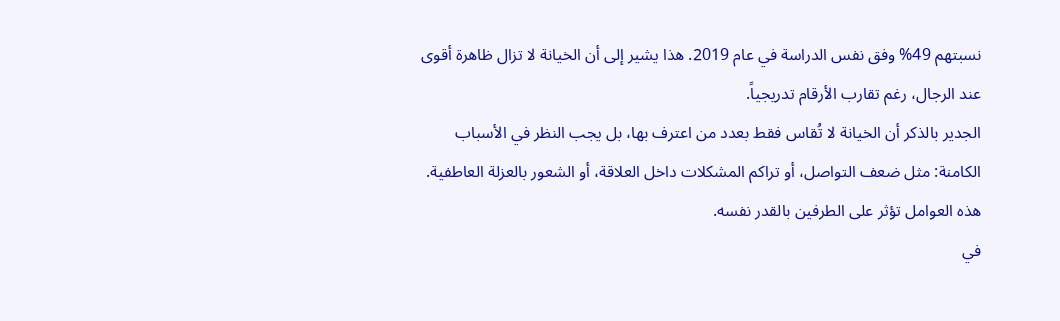نسبتهم 49% وفق نفس الدراسة في عام 2019. هذا يشير إلى أن الخيانة لا تزال ظاهرة أقوى عند الرجال، رغم تقارب الأرقام تدريجياً.
الجدير بالذكر أن الخيانة لا تُقاس فقط بعدد من اعترف بها، بل يجب النظر في الأسباب الكامنة: مثل ضعف التواصل، أو تراكم المشكلات داخل العلاقة، أو الشعور بالعزلة العاطفية. هذه العوامل تؤثر على الطرفين بالقدر نفسه.
في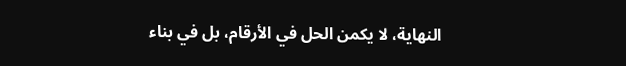النهاية، لا يكمن الحل في الأرقام، بل في بناء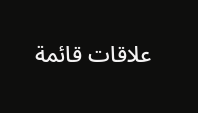علاقات قائمة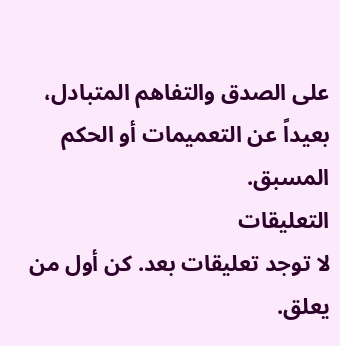على الصدق والتفاهم المتبادل، بعيداً عن التعميمات أو الحكم المسبق.
التعليقات
لا توجد تعليقات بعد. كن أول من يعلق.